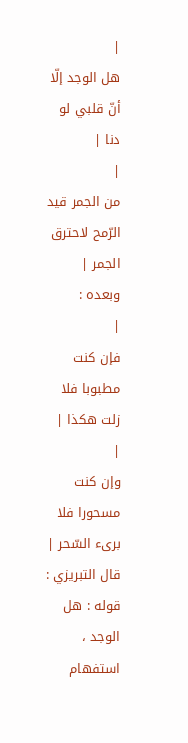|
هل الوجد إلّا أنّ قلبي لو دنا |
|
من الجمر قيد الرّمح لاحترق الجمر |
وبعده :
|
فإن كنت مطبوبا فلا زلت هكذا |
|
وإن كنت مسحورا فلا برىء السّحر |
قال التبريزي : قوله : هل الوجد ، استفهام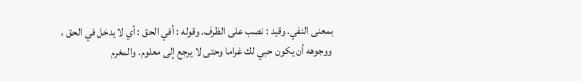بمعنى النفي. وقيد : نصب على الظرف. وقوله : أفي الحق : أي لا يدخل في الحق ، ووجوهه أن يكون حبي لك غراما وحتى لا يرجع إلى معلوم. والمغرم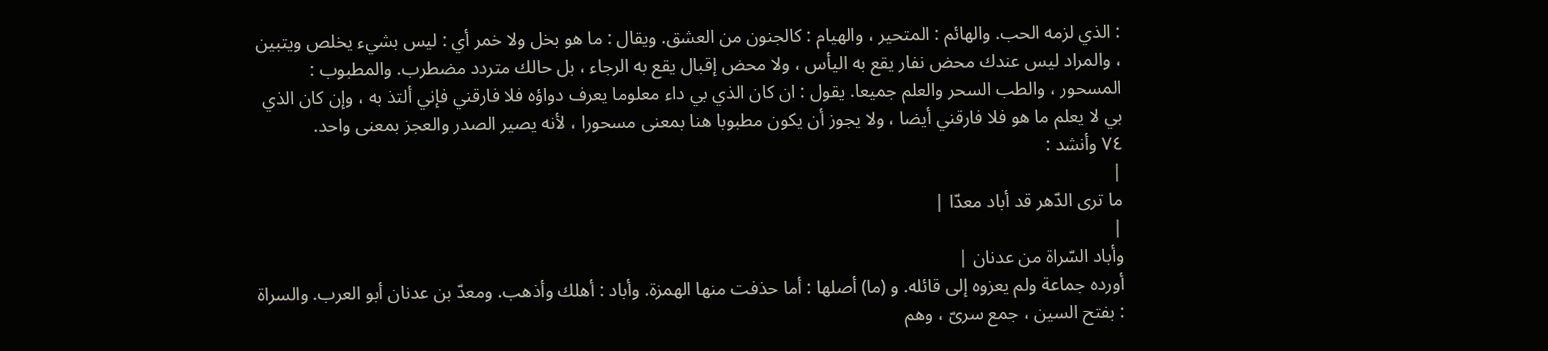: الذي لزمه الحب. والهائم : المتحير ، والهيام : كالجنون من العشق. ويقال : ما هو بخل ولا خمر أي : ليس بشيء يخلص ويتبين ، والمراد ليس عندك محض نفار يقع به اليأس ، ولا محض إقبال يقع به الرجاء ، بل حالك متردد مضطرب. والمطبوب : المسحور ، والطب السحر والعلم جميعا. يقول : ان كان الذي بي داء معلوما يعرف دواؤه فلا فارقني فإني ألتذ به ، وإن كان الذي بي لا يعلم ما هو فلا فارقني أيضا ، ولا يجوز أن يكون مطبوبا هنا بمعنى مسحورا ، لأنه يصير الصدر والعجز بمعنى واحد.
٧٤ وأنشد :
|
ما ترى الدّهر قد أباد معدّا |
|
وأباد السّراة من عدنان |
أورده جماعة ولم يعزوه إلى قائله. و (ما) أصلها : أما حذفت منها الهمزة. وأباد : أهلك وأذهب. ومعدّ بن عدنان أبو العرب. والسراة : بفتح السين ، جمع سرىّ ، وهم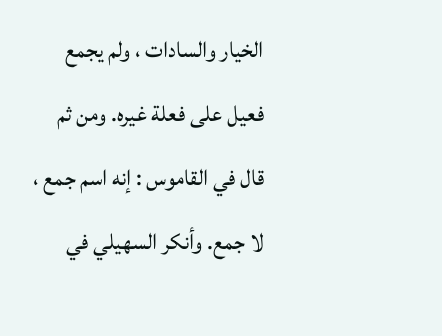الخيار والسادات ، ولم يجمع فعيل على فعلة غيره. ومن ثم قال في القاموس : إنه اسم جمع ، لا جمع. وأنكر السهيلي في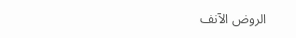الروض الآنف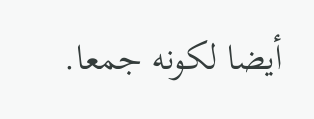أيضا لكونه جمعا.